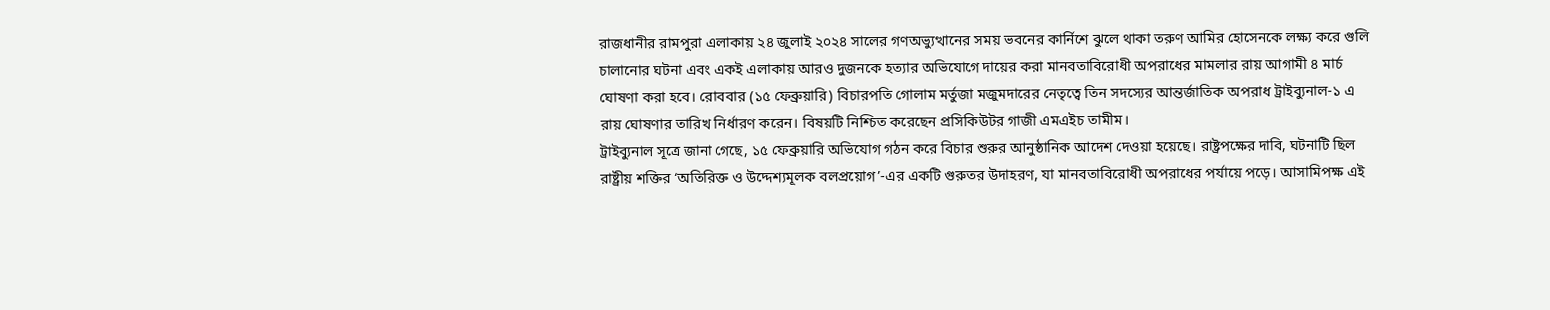রাজধানীর রামপুরা এলাকায় ২৪ জুলাই ২০২৪ সালের গণঅভ্যুত্থানের সময় ভবনের কার্নিশে ঝুলে থাকা তরুণ আমির হোসেনকে লক্ষ্য করে গুলি চালানোর ঘটনা এবং একই এলাকায় আরও দুজনকে হত্যার অভিযোগে দায়ের করা মানবতাবিরোধী অপরাধের মামলার রায় আগামী ৪ মার্চ ঘোষণা করা হবে। রোববার (১৫ ফেব্রুয়ারি) বিচারপতি গোলাম মর্তুজা মজুমদারের নেতৃত্বে তিন সদস্যের আন্তর্জাতিক অপরাধ ট্রাইব্যুনাল-১ এ রায় ঘোষণার তারিখ নির্ধারণ করেন। বিষয়টি নিশ্চিত করেছেন প্রসিকিউটর গাজী এমএইচ তামীম।
ট্রাইব্যুনাল সূত্রে জানা গেছে, ১৫ ফেব্রুয়ারি অভিযোগ গঠন করে বিচার শুরুর আনুষ্ঠানিক আদেশ দেওয়া হয়েছে। রাষ্ট্রপক্ষের দাবি, ঘটনাটি ছিল রাষ্ট্রীয় শক্তির ‘অতিরিক্ত ও উদ্দেশ্যমূলক বলপ্রয়োগ’-এর একটি গুরুতর উদাহরণ, যা মানবতাবিরোধী অপরাধের পর্যায়ে পড়ে। আসামিপক্ষ এই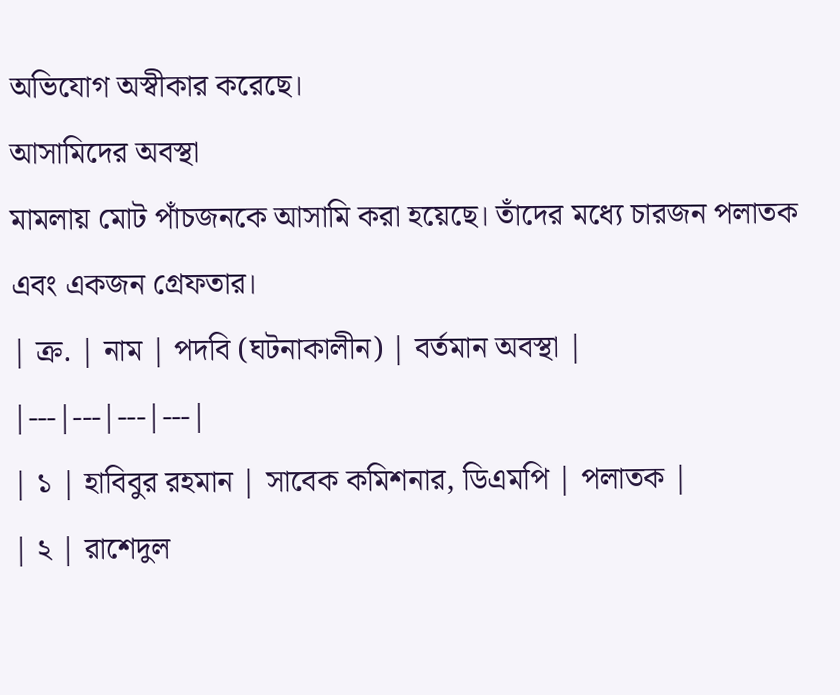অভিযোগ অস্বীকার করেছে।
আসামিদের অবস্থা
মামলায় মোট পাঁচজনকে আসামি করা হয়েছে। তাঁদের মধ্যে চারজন পলাতক এবং একজন গ্রেফতার।
| ক্র. | নাম | পদবি (ঘটনাকালীন) | বর্তমান অবস্থা |
|---|---|---|---|
| ১ | হাবিবুর রহমান | সাবেক কমিশনার, ডিএমপি | পলাতক |
| ২ | রাশেদুল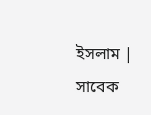ইসলাম | সাবেক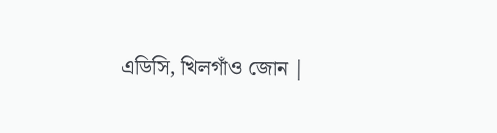এডিসি, খিলগাঁও জোন |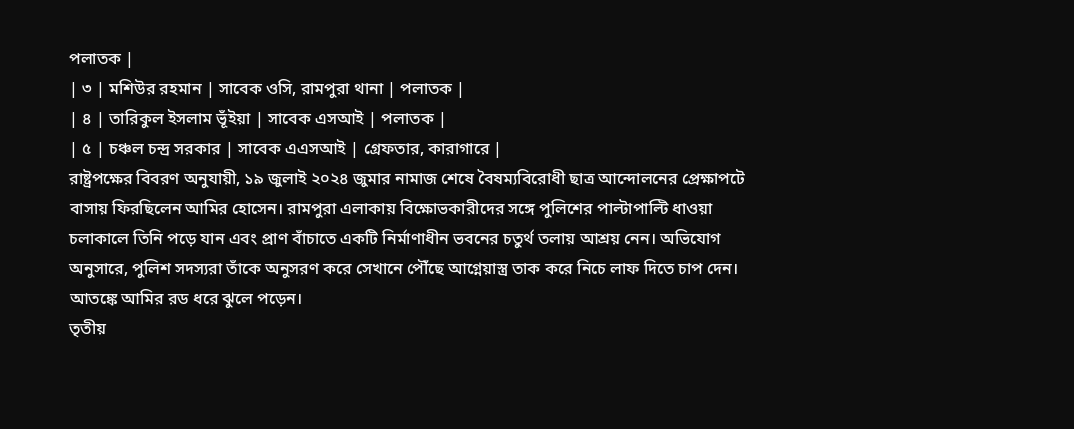পলাতক |
| ৩ | মশিউর রহমান | সাবেক ওসি, রামপুরা থানা | পলাতক |
| ৪ | তারিকুল ইসলাম ভূঁইয়া | সাবেক এসআই | পলাতক |
| ৫ | চঞ্চল চন্দ্র সরকার | সাবেক এএসআই | গ্রেফতার, কারাগারে |
রাষ্ট্রপক্ষের বিবরণ অনুযায়ী, ১৯ জুলাই ২০২৪ জুমার নামাজ শেষে বৈষম্যবিরোধী ছাত্র আন্দোলনের প্রেক্ষাপটে বাসায় ফিরছিলেন আমির হোসেন। রামপুরা এলাকায় বিক্ষোভকারীদের সঙ্গে পুলিশের পাল্টাপাল্টি ধাওয়া চলাকালে তিনি পড়ে যান এবং প্রাণ বাঁচাতে একটি নির্মাণাধীন ভবনের চতুর্থ তলায় আশ্রয় নেন। অভিযোগ অনুসারে, পুলিশ সদস্যরা তাঁকে অনুসরণ করে সেখানে পৌঁছে আগ্নেয়াস্ত্র তাক করে নিচে লাফ দিতে চাপ দেন। আতঙ্কে আমির রড ধরে ঝুলে পড়েন।
তৃতীয়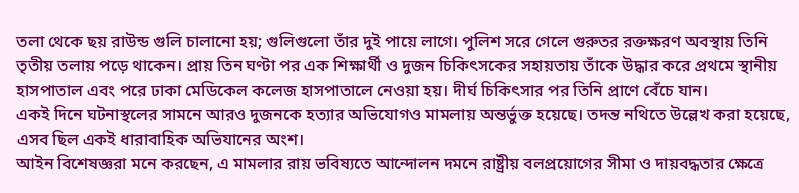তলা থেকে ছয় রাউন্ড গুলি চালানো হয়; গুলিগুলো তাঁর দুই পায়ে লাগে। পুলিশ সরে গেলে গুরুতর রক্তক্ষরণ অবস্থায় তিনি তৃতীয় তলায় পড়ে থাকেন। প্রায় তিন ঘণ্টা পর এক শিক্ষার্থী ও দুজন চিকিৎসকের সহায়তায় তাঁকে উদ্ধার করে প্রথমে স্থানীয় হাসপাতাল এবং পরে ঢাকা মেডিকেল কলেজ হাসপাতালে নেওয়া হয়। দীর্ঘ চিকিৎসার পর তিনি প্রাণে বেঁচে যান।
একই দিনে ঘটনাস্থলের সামনে আরও দুজনকে হত্যার অভিযোগও মামলায় অন্তর্ভুক্ত হয়েছে। তদন্ত নথিতে উল্লেখ করা হয়েছে, এসব ছিল একই ধারাবাহিক অভিযানের অংশ।
আইন বিশেষজ্ঞরা মনে করছেন, এ মামলার রায় ভবিষ্যতে আন্দোলন দমনে রাষ্ট্রীয় বলপ্রয়োগের সীমা ও দায়বদ্ধতার ক্ষেত্রে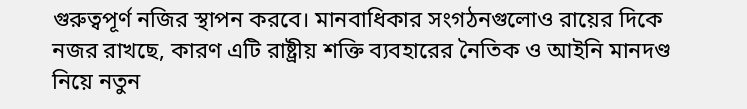গুরুত্বপূর্ণ নজির স্থাপন করবে। মানবাধিকার সংগঠনগুলোও রায়ের দিকে নজর রাখছে, কারণ এটি রাষ্ট্রীয় শক্তি ব্যবহারের নৈতিক ও আইনি মানদণ্ড নিয়ে নতুন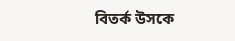বিতর্ক উসকে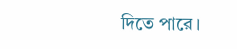দিতে পারে।